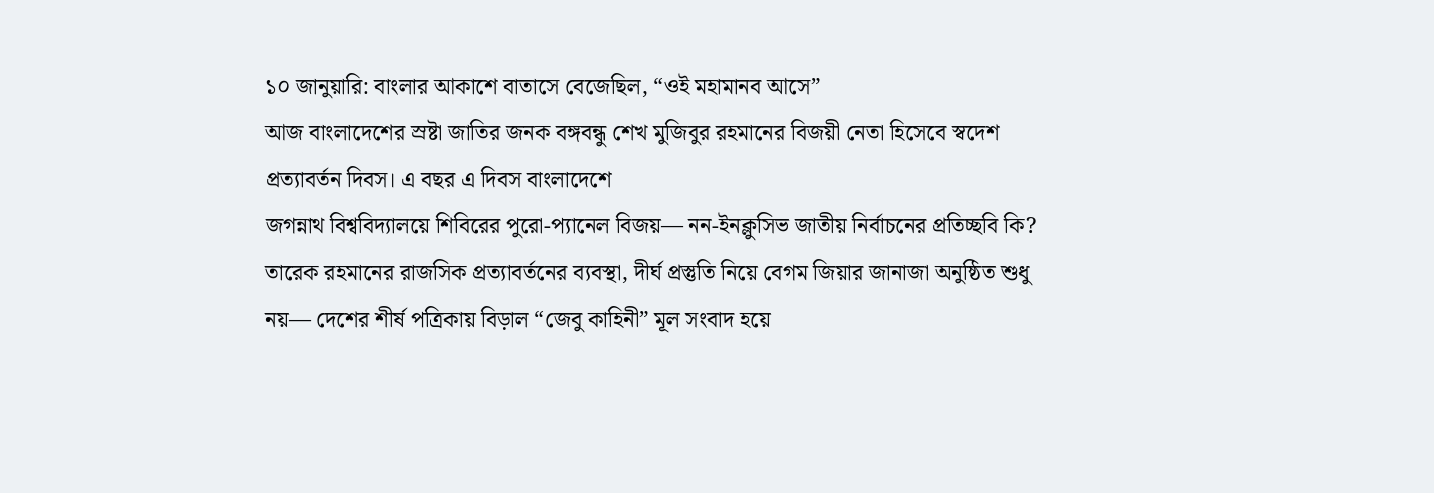১০ জানুয়ারি: বাংলার আকাশে বাতাসে বেজেছিল, “ওই মহামানব আসে”
আজ বাংলাদেশের স্রষ্টা জাতির জনক বঙ্গবন্ধু শেখ মুজিবুর রহমানের বিজয়ী নেতা হিসেবে স্বদেশ প্রত্যাবর্তন দিবস। এ বছর এ দিবস বাংলাদেশে
জগন্নাথ বিশ্ববিদ্যালয়ে শিবিরের পুরো-প্যানেল বিজয়— নন-ইনক্লুসিভ জাতীয় নির্বাচনের প্রতিচ্ছবি কি?
তারেক রহমানের রাজসিক প্রত্যাবর্তনের ব্যবস্থা, দীর্ঘ প্রস্তুতি নিয়ে বেগম জিয়ার জানাজা অনুষ্ঠিত শুধু নয়— দেশের শীর্ষ পত্রিকায় বিড়াল “জেবু কাহিনী” মূল সংবাদ হয়ে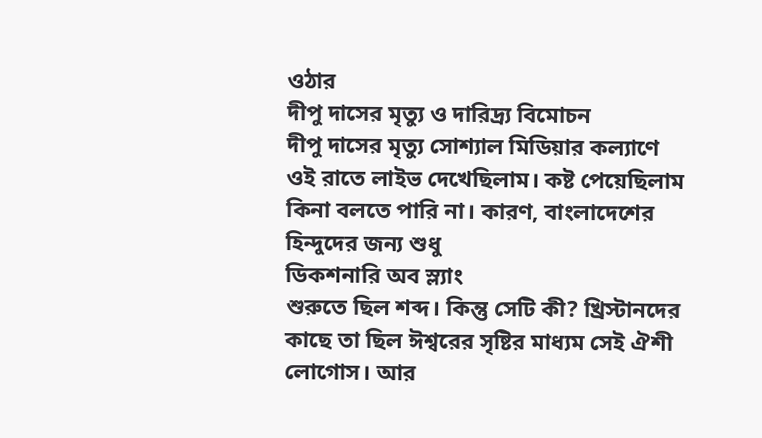ওঠার
দীপু দাসের মৃত্যু ও দারিদ্র্য বিমোচন
দীপু দাসের মৃত্যু সোশ্যাল মিডিয়ার কল্যাণে ওই রাতে লাইভ দেখেছিলাম। কষ্ট পেয়েছিলাম কিনা বলতে পারি না। কারণ, বাংলাদেশের হিন্দুদের জন্য শুধু
ডিকশনারি অব স্ল্যাং
শুরুতে ছিল শব্দ। কিন্তু সেটি কী? খ্রিস্টানদের কাছে তা ছিল ঈশ্বরের সৃষ্টির মাধ্যম সেই ঐশী লোগোস। আর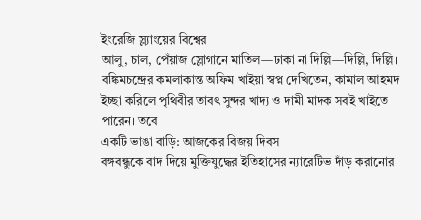ইংরেজি স্ল্যাংয়ের বিশ্বের
আলু, চাল, পেঁয়াজ স্লোগানে মাতিল—ঢাকা না দিল্লি—দিল্লি, দিল্লি।
বঙ্কিমচন্দ্রের কমলাকান্ত অফিম খাইয়া স্বপ্ন দেখিতেন, কামাল আহমদ ইচ্ছা করিলে পৃথিবীর তাবৎ সুন্দর খাদ্য ও দামী মাদক সবই খাইতে পারেন। তবে
একটি ভাঙা বাড়ি: আজকের বিজয় দিবস
বঙ্গবন্ধুকে বাদ দিয়ে মুক্তিযুদ্ধের ইতিহাসের ন্যারেটিভ দাঁড় করানোর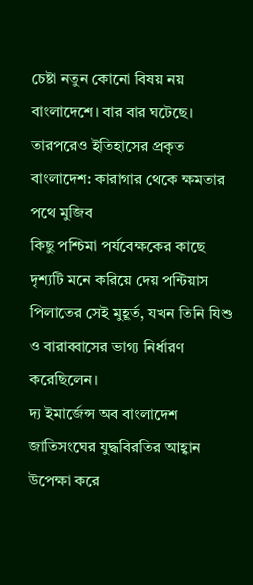চেষ্টা নতুন কোনো বিষয় নয় বাংলাদেশে। বার বার ঘটেছে। তারপরেও ইতিহাসের প্রকৃত
বাংলাদেশ: কারাগার থেকে ক্ষমতার পথে মুজিব
কিছু পশ্চিমা পর্যবেক্ষকের কাছে দৃশ্যটি মনে করিয়ে দেয় পন্টিয়াস পিলাতের সেই মুহূর্ত, যখন তিনি যিশু ও বারাব্বাসের ভাগ্য নির্ধারণ করেছিলেন।
দ্য ইমার্জেন্স অব বাংলাদেশ
জাতিসংঘের যুদ্ধবিরতির আহ্বান উপেক্ষা করে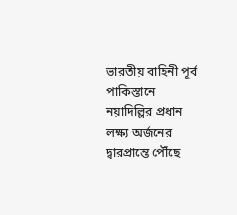ভারতীয় বাহিনী পূর্ব পাকিস্তানে নয়াদিল্লির প্রধান লক্ষ্য অর্জনের দ্বারপ্রান্তে পৌঁছে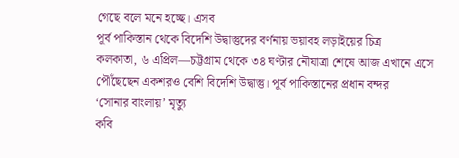গেছে বলে মনে হচ্ছে। এসব
পূর্ব পাকিস্তান থেকে বিদেশি উদ্বাস্তুদের বর্ণনায় ভয়াবহ লড়াইয়ের চিত্র
কলকাতা, ৬ এপ্রিল—চট্টগ্রাম থেকে ৩৪ ঘণ্টার নৌযাত্রা শেষে আজ এখানে এসে পৌঁছেছেন একশরও বেশি বিদেশি উদ্বাস্তু। পূর্ব পাকিস্তানের প্রধান বন্দর
‘সোনার বাংলায়’ মৃত্যু
কবি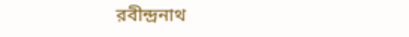রবীন্দ্রনাথ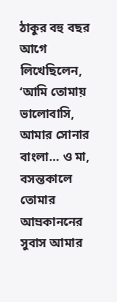ঠাকুর বহু বছর আগে লিখেছিলেন, ‘আমি তোমায় ভালোবাসি, আমার সোনার বাংলা… ও মা, বসন্তকালে তোমার আম্রকাননের সুবাস আমার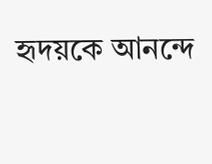হৃদয়কে আনন্দে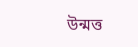উন্মত্ত